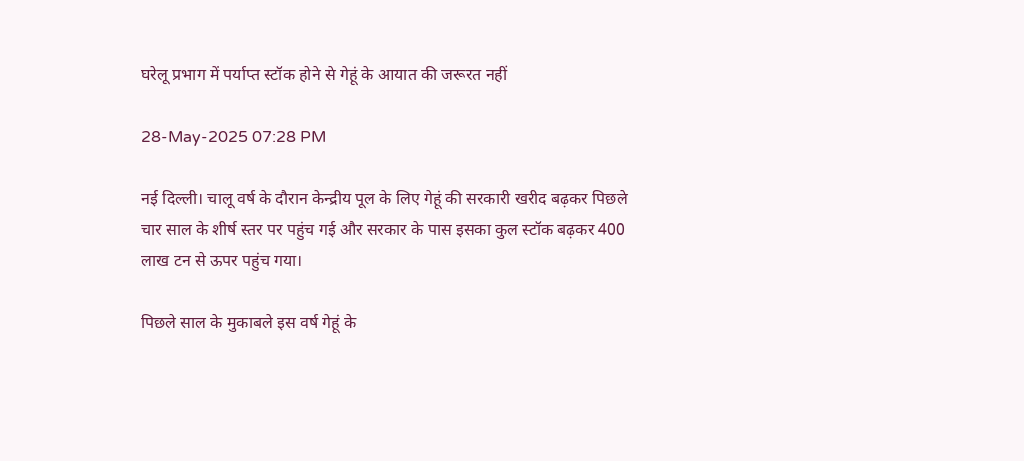घरेलू प्रभाग में पर्याप्त स्टॉक होने से गेहूं के आयात की जरूरत नहीं

28-May-2025 07:28 PM

नई दिल्ली। चालू वर्ष के दौरान केन्द्रीय पूल के लिए गेहूं की सरकारी खरीद बढ़कर पिछले चार साल के शीर्ष स्तर पर पहुंच गई और सरकार के पास इसका कुल स्टॉक बढ़कर 400 लाख टन से ऊपर पहुंच गया।

पिछले साल के मुकाबले इस वर्ष गेहूं के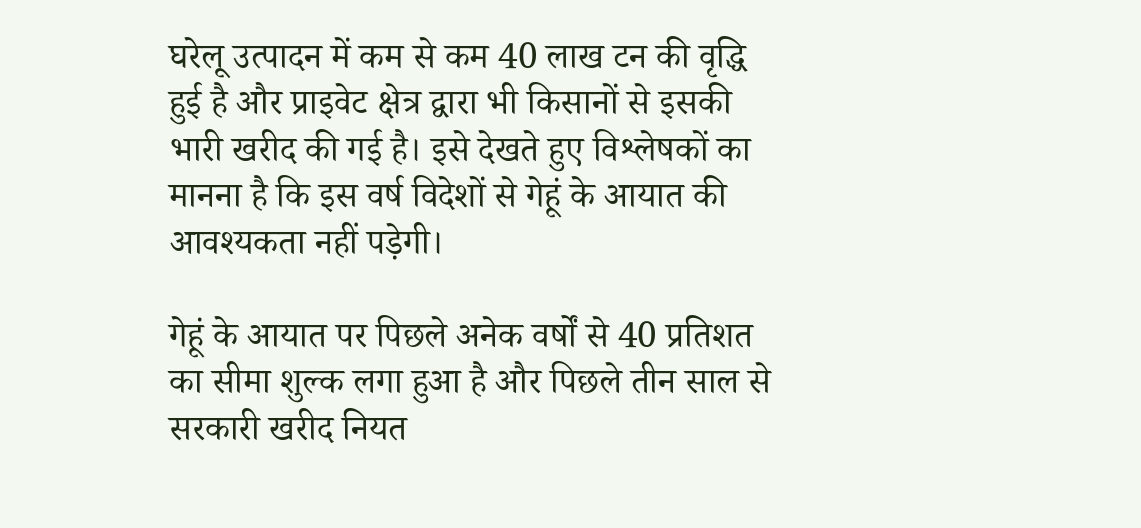घरेलू उत्पादन में कम से कम 40 लाख टन की वृद्धि हुई है और प्राइवेट क्षेत्र द्वारा भी किसानों से इसकी भारी खरीद की गई है। इसे देखते हुए विश्लेषकों का मानना है कि इस वर्ष विदेशों से गेहूं के आयात की आवश्यकता नहीं पड़ेगी।

गेहूं के आयात पर पिछले अनेक वर्षों से 40 प्रतिशत का सीमा शुल्क लगा हुआ है और पिछले तीन साल से सरकारी खरीद नियत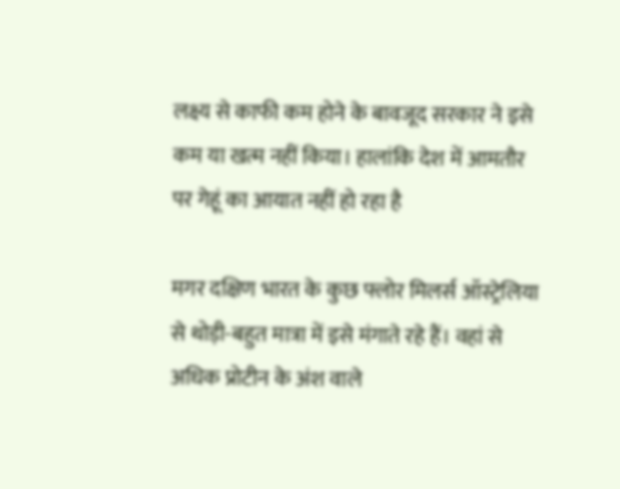लक्ष्य से काफी कम होने के बावजूद सरकार ने इसे कम या खत्म नहीं किया। हालांकि देश में आमतौर पर गेहूं का आयात नहीं हो रहा है

मगर दक्षिण भारत के कुछ फ्लोर मिलर्स ऑस्ट्रेलिया से थोड़ी-बहुत मात्रा में इसे मंगाते रहे हैं। वहां से अधिक प्रोटीन के अंश वाले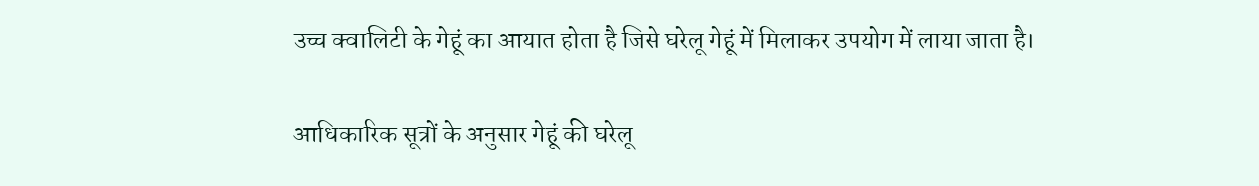उच्च क्वालिटी के गेहूं का आयात होता है जिसे घरेलू गेहूं में मिलाकर उपयोग में लाया जाता है।

आधिकारिक सूत्रों के अनुसार गेहूं की घरेलू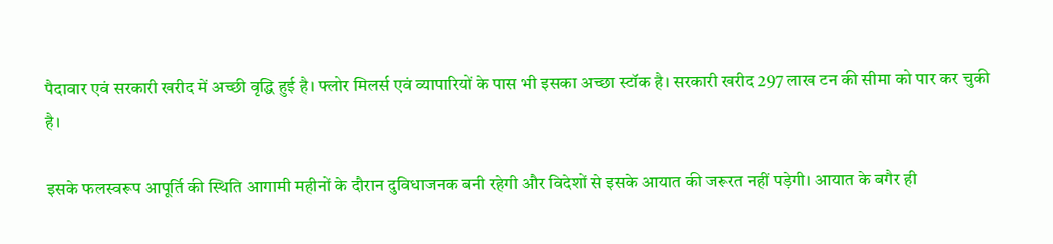पैदावार एवं सरकारी खरीद में अच्छी वृद्धि हुई है। फ्लोर मिलर्स एवं व्यापारियों के पास भी इसका अच्छा स्टॉक है। सरकारी खरीद 297 लाख टन की सीमा को पार कर चुकी है।

इसके फलस्वरूप आपूर्ति की स्थिति आगामी महीनों के दौरान दुविधाजनक बनी रहेगी और विदेशों से इसके आयात की जरूरत नहीं पड़ेगी। आयात के बगैर ही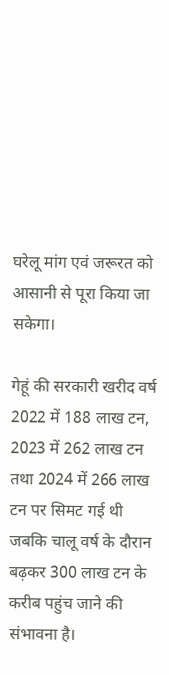घरेलू मांग एवं जरूरत को आसानी से पूरा किया जा सकेगा।

गेहूं की सरकारी खरीद वर्ष 2022 में 188 लाख टन, 2023 में 262 लाख टन तथा 2024 में 266 लाख टन पर सिमट गई थी जबकि चालू वर्ष के दौरान बढ़कर 300 लाख टन के करीब पहुंच जाने की संभावना है।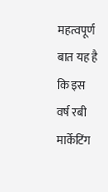महत्वपूर्ण बात यह है कि इस वर्ष रबी मार्केटिंग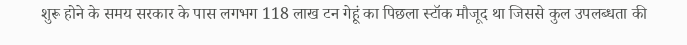शुरू होने के समय सरकार के पास लगभग 118 लाख टन गेहूं का पिछला स्टॉक मौजूद था जिससे कुल उपलब्धता की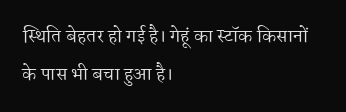स्थिति बेहतर हो गई है। गेहूं का स्टॉक किसानों के पास भी बचा हुआ है।